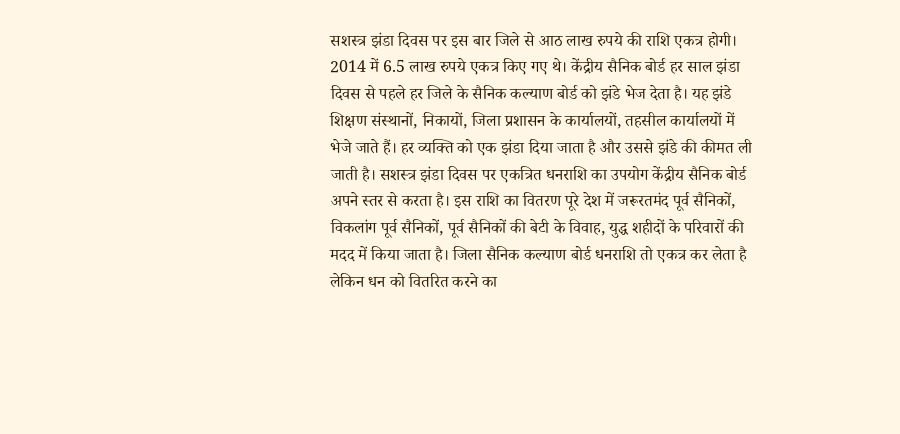सशस्त्र झंडा दिवस पर इस बार जिले से आठ लाख रुपये की राशि एकत्र होगी। 2014 में 6.5 लाख रुपये एकत्र किए गए थे। केंद्रीय सैनिक बोर्ड हर साल झंडा दिवस से पहले हर जिले के सैनिक कल्याण बोर्ड को झंडे भेज देता है। यह झंडे शिक्षण संस्थानों, निकायों, जिला प्रशासन के कार्यालयों, तहसील कार्यालयों में भेजे जाते हैं। हर व्यक्ति को एक झंडा दिया जाता है और उससे झंडे की कीमत ली जाती है। सशस्त्र झंडा दिवस पर एकत्रित धनराशि का उपयोग केंद्रीय सैनिक बोर्ड अपने स्तर से करता है। इस राशि का वितरण पूरे देश में जरूरतमंद पूर्व सैनिकों, विकलांग पूर्व सैनिकों, पूर्व सैनिकों की बेटी के विवाह, युद्ध शहीदों के परिवारों की मदद में किया जाता है। जिला सैनिक कल्याण बोर्ड धनराशि तो एकत्र कर लेता है लेकिन धन को वितरित करने का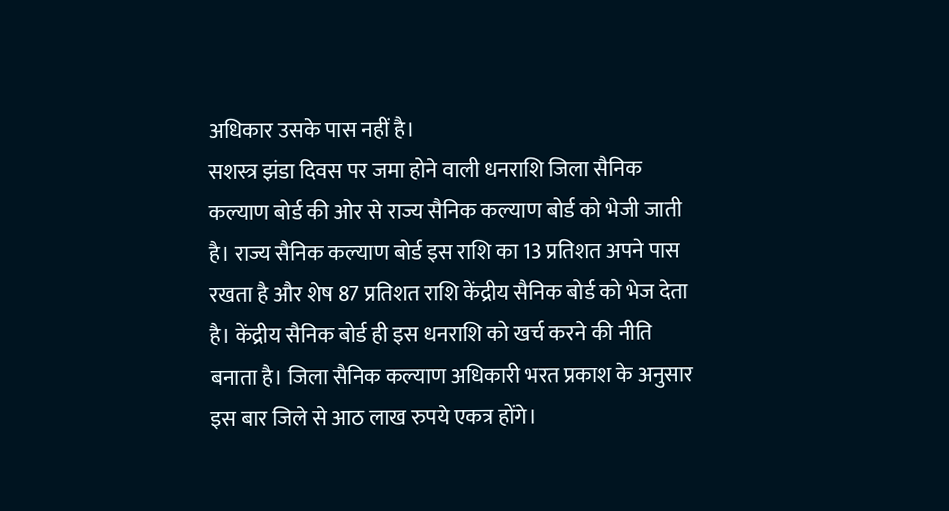अधिकार उसके पास नहीं है।
सशस्त्र झंडा दिवस पर जमा होने वाली धनराशि जिला सैनिक कल्याण बोर्ड की ओर से राज्य सैनिक कल्याण बोर्ड को भेजी जाती है। राज्य सैनिक कल्याण बोर्ड इस राशि का 13 प्रतिशत अपने पास रखता है और शेष 87 प्रतिशत राशि केंद्रीय सैनिक बोर्ड को भेज देता है। केंद्रीय सैनिक बोर्ड ही इस धनराशि को खर्च करने की नीति बनाता है। जिला सैनिक कल्याण अधिकारी भरत प्रकाश के अनुसार इस बार जिले से आठ लाख रुपये एकत्र होंगे।